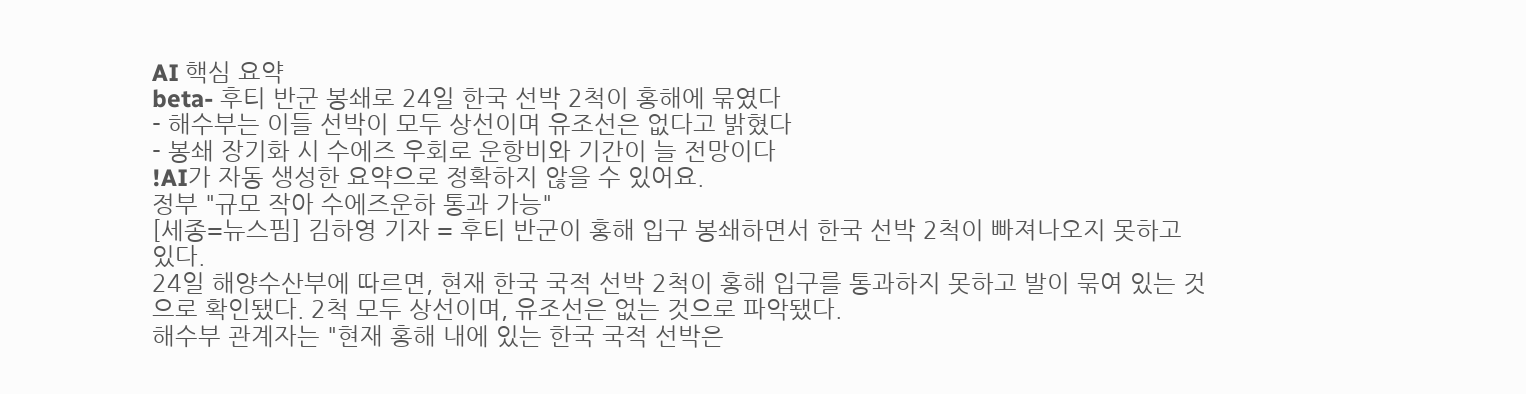AI 핵심 요약
beta- 후티 반군 봉쇄로 24일 한국 선박 2척이 홍해에 묶였다
- 해수부는 이들 선박이 모두 상선이며 유조선은 없다고 밝혔다
- 봉쇄 장기화 시 수에즈 우회로 운항비와 기간이 늘 전망이다
!AI가 자동 생성한 요약으로 정확하지 않을 수 있어요.
정부 "규모 작아 수에즈운하 통과 가능"
[세종=뉴스핌] 김하영 기자 = 후티 반군이 홍해 입구 봉쇄하면서 한국 선박 2척이 빠져나오지 못하고 있다.
24일 해양수산부에 따르면, 현재 한국 국적 선박 2척이 홍해 입구를 통과하지 못하고 발이 묶여 있는 것으로 확인됐다. 2척 모두 상선이며, 유조선은 없는 것으로 파악됐다.
해수부 관계자는 "현재 홍해 내에 있는 한국 국적 선박은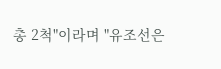총 2척"이라며 "유조선은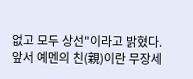없고 모두 상선"이라고 밝혔다.
앞서 예멘의 친(親)이란 무장세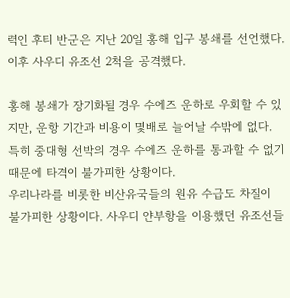력인 후티 반군은 지난 20일 홍해 입구 봉쇄를 선언했다. 이후 사우디 유조선 2척을 공격했다.

홍해 봉쇄가 장기화될 경우 수에즈 운하로 우회할 수 있지만, 운항 기간과 비용이 몇배로 늘어날 수밖에 없다. 특히 중대형 선박의 경우 수에즈 운하를 통과할 수 없기 때문에 타격이 불가피한 상황이다.
우리나라를 비롯한 비산유국들의 원유 수급도 차질이 불가피한 상황이다. 사우디 얀부항을 이용했던 유조선들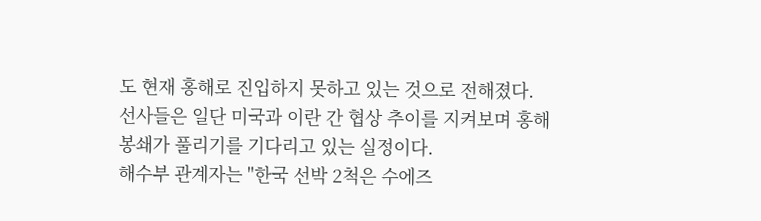도 현재 홍해로 진입하지 못하고 있는 것으로 전해졌다.
선사들은 일단 미국과 이란 간 협상 추이를 지켜보며 홍해 봉쇄가 풀리기를 기다리고 있는 실정이다.
해수부 관계자는 "한국 선박 2척은 수에즈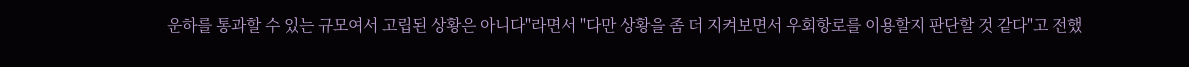운하를 통과할 수 있는 규모여서 고립된 상황은 아니다"라면서 "다만 상황을 좀 더 지켜보면서 우회항로를 이용할지 판단할 것 같다"고 전했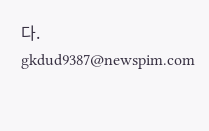다.
gkdud9387@newspim.com